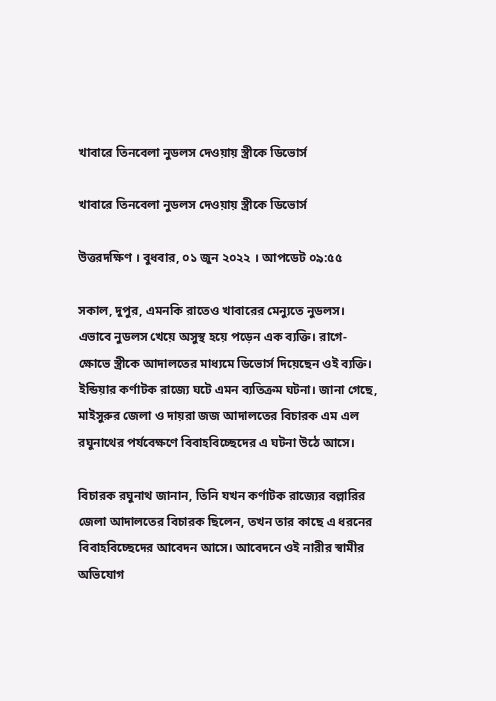খাবারে তিনবেলা নুডলস দেওয়ায় স্ত্রীকে ডিভোর্স

খাবারে তিনবেলা নুডলস দেওয়ায় স্ত্রীকে ডিভোর্স

উত্তরদক্ষিণ । বুধবার, ০১ জুন ২০২২ । আপডেট ০৯:৫৫

সকাল, দুপুর, এমনকি রাতেও খাবারের মেন্যুতে নুডলস। এভাবে নুডলস খেয়ে অসুস্থ হয়ে পড়েন এক ব্যক্তি। রাগে-ক্ষোভে স্ত্রীকে আদালতের মাধ্যমে ডিভোর্স দিয়েছেন ওই ব্যক্তি। ইন্ডিয়ার কর্ণাটক রাজ্যে ঘটে এমন ব্যতিক্রম ঘটনা। জানা গেছে, মাইসুরুর জেলা ও দায়রা জজ আদালতের বিচারক এম এল রঘুনাথের পর্যবেক্ষণে বিবাহবিচ্ছেদের এ ঘটনা উঠে আসে।

বিচারক রঘুনাথ জানান, তিনি যখন কর্ণাটক রাজ্যের বল্লারির জেলা আদালতের বিচারক ছিলেন, তখন তার কাছে এ ধরনের বিবাহবিচ্ছেদের আবেদন আসে। আবেদনে ওই নারীর স্বামীর অভিযোগ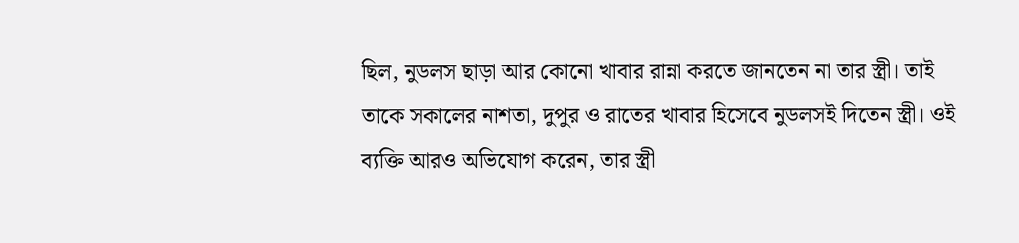ছিল, নুডলস ছাড়া আর কোনো খাবার রান্না করতে জানতেন না তার স্ত্রী। তাই তাকে সকালের নাশতা, দুপুর ও রাতের খাবার হিসেবে নুডলসই দিতেন স্ত্রী। ওই ব্যক্তি আরও অভিযোগ করেন, তার স্ত্রী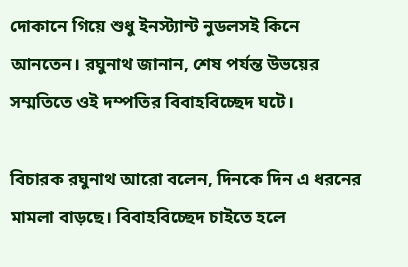দোকানে গিয়ে শুধু ইনস্ট্যান্ট নুডলসই কিনে আনতেন। রঘুনাথ জানান, শেষ পর্যন্ত উভয়ের সম্মতিতে ওই দম্পতির বিবাহবিচ্ছেদ ঘটে।

বিচারক রঘুনাথ আরো বলেন, দিনকে দিন এ ধরনের মামলা বাড়ছে। বিবাহবিচ্ছেদ চাইতে হলে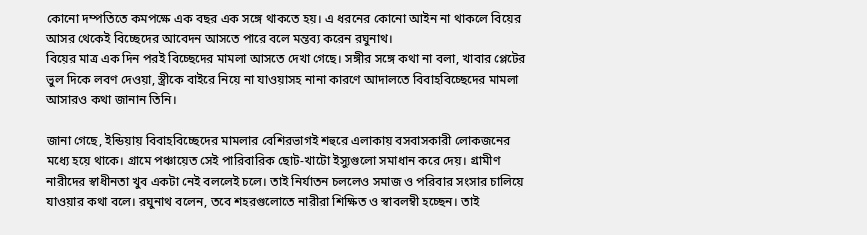কোনো দম্পতিতে কমপক্ষে এক বছর এক সঙ্গে থাকতে হয়। এ ধরনের কোনো আইন না থাকলে বিয়ের আসর থেকেই বিচ্ছেদের আবেদন আসতে পারে বলে মন্তব্য করেন রঘুনাথ।
বিয়ের মাত্র এক দিন পরই বিচ্ছেদের মামলা আসতে দেখা গেছে। সঙ্গীর সঙ্গে কথা না বলা, খাবার প্লেটের ভুল দিকে লবণ দেওয়া, স্ত্রীকে বাইরে নিয়ে না যাওয়াসহ নানা কারণে আদালতে বিবাহবিচ্ছেদের মামলা আসারও কথা জানান তিনি।

জানা গেছে, ইন্ডিয়ায় বিবাহবিচ্ছেদের মামলার বেশিরভাগই শহুরে এলাকায় বসবাসকারী লোকজনের মধ্যে হয়ে থাকে। গ্রামে পঞ্চায়েত সেই পারিবারিক ছোট-খাটো ইস্যুগুলো সমাধান করে দেয়। গ্রামীণ নারীদের স্বাধীনতা খুব একটা নেই বললেই চলে। তাই নির্যাতন চললেও সমাজ ও পরিবার সংসার চালিয়ে যাওয়ার কথা বলে। রঘুনাথ বলেন, তবে শহরগুলোতে নারীরা শিক্ষিত ও স্বাবলম্বী হচ্ছেন। তাই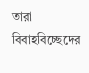তারা বিবাহবিচ্ছেদের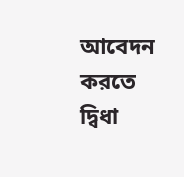আবেদন করতে দ্বিধা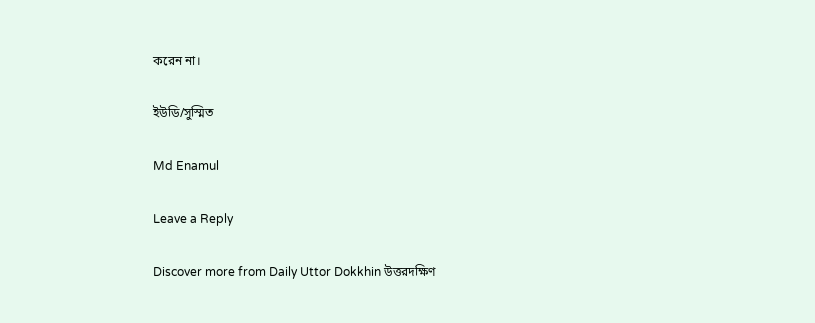করেন না।

ইউডি/সুস্মিত

Md Enamul

Leave a Reply

Discover more from Daily Uttor Dokkhin উত্তরদক্ষিণ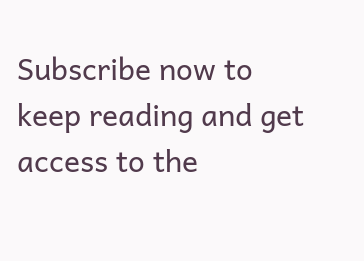Subscribe now to keep reading and get access to the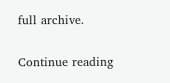full archive.

Continue reading